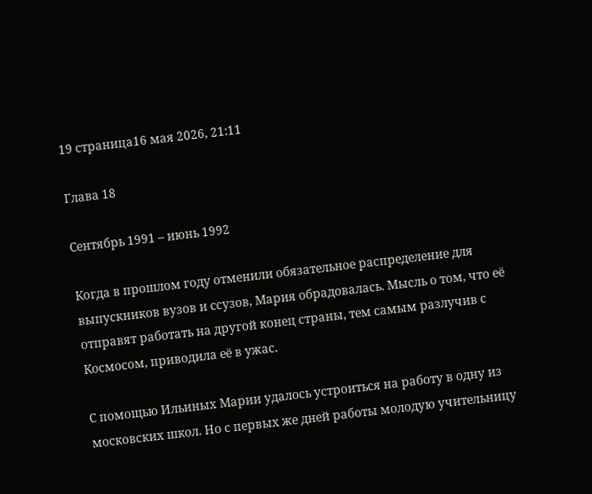19 страница16 мая 2026, 21:11

Глава 18

Сентябрь 1991 – июнь 1992

Когда в прошлом году отменили обязательное распределение для выпускников вузов и ссузов, Мария обрадовалась. Мысль о том, что её отправят работать на другой конец страны, тем самым разлучив с Космосом, приводила её в ужас.

С помощью Ильиных Марии удалось устроиться на работу в одну из московских школ. Но с первых же дней работы молодую учительницу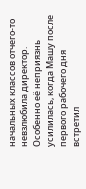начальных классов отчего-то невзлюбила директор. Особенно её неприязнь усилилась, когда Машу после первого рабочего дня встретил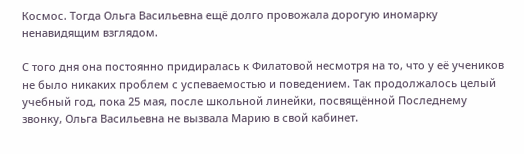Космос. Тогда Ольга Васильевна ещё долго провожала дорогую иномарку ненавидящим взглядом.

С того дня она постоянно придиралась к Филатовой несмотря на то, что у её учеников не было никаких проблем с успеваемостью и поведением. Так продолжалось целый учебный год, пока 25 мая, после школьной линейки, посвящённой Последнему звонку, Ольга Васильевна не вызвала Марию в свой кабинет.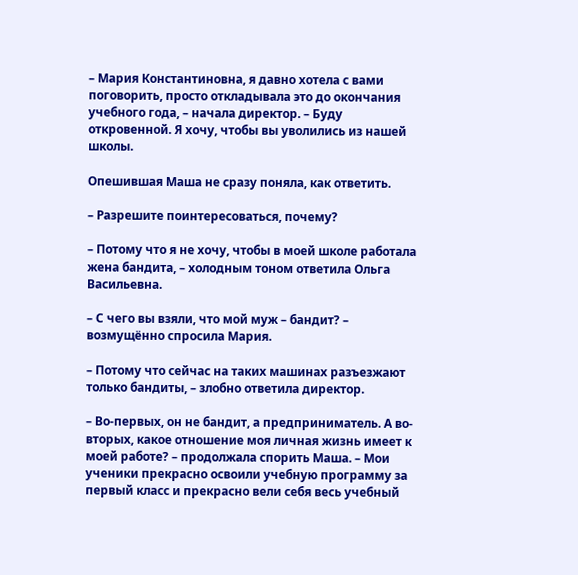– Мария Константиновна, я давно хотела с вами поговорить, просто откладывала это до окончания учебного года, – начала директор. – Буду откровенной. Я хочу, чтобы вы уволились из нашей школы.

Опешившая Маша не сразу поняла, как ответить.

– Разрешите поинтересоваться, почему?

– Потому что я не хочу, чтобы в моей школе работала жена бандита, – холодным тоном ответила Ольга Васильевна.

– С чего вы взяли, что мой муж – бандит? – возмущённо спросила Мария.

– Потому что сейчас на таких машинах разъезжают только бандиты, – злобно ответила директор.

– Во-первых, он не бандит, а предприниматель. А во-вторых, какое отношение моя личная жизнь имеет к моей работе? – продолжала спорить Маша. – Мои ученики прекрасно освоили учебную программу за первый класс и прекрасно вели себя весь учебный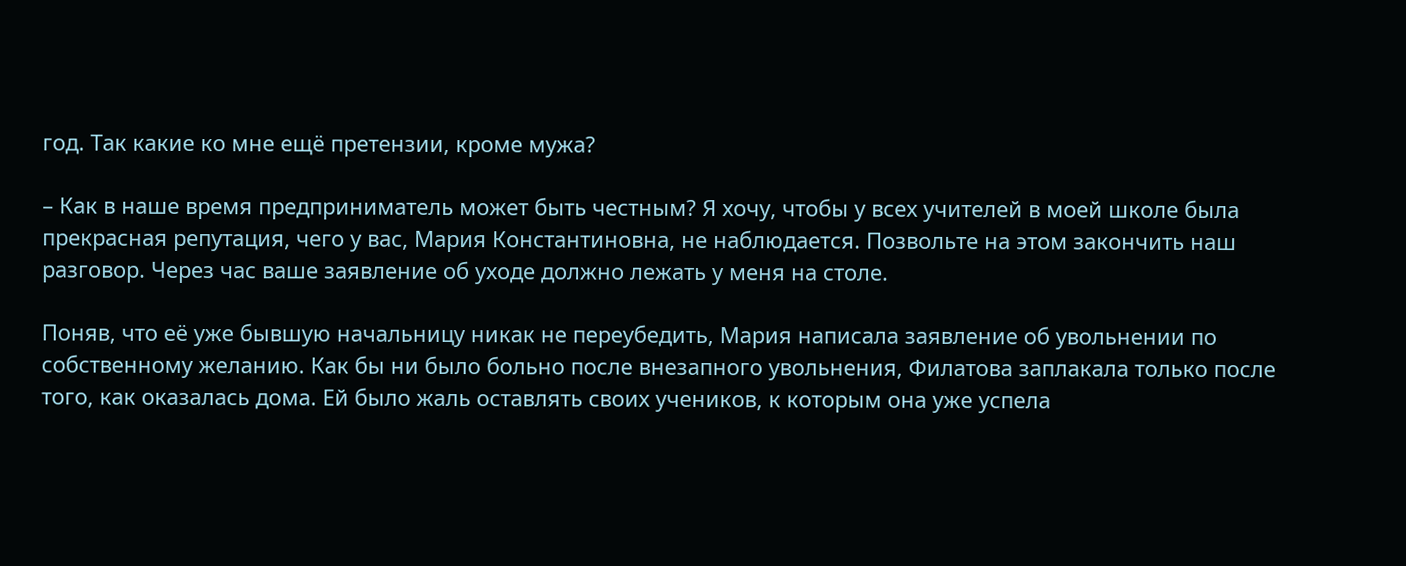год. Так какие ко мне ещё претензии, кроме мужа?

– Как в наше время предприниматель может быть честным? Я хочу, чтобы у всех учителей в моей школе была прекрасная репутация, чего у вас, Мария Константиновна, не наблюдается. Позвольте на этом закончить наш разговор. Через час ваше заявление об уходе должно лежать у меня на столе.

Поняв, что её уже бывшую начальницу никак не переубедить, Мария написала заявление об увольнении по собственному желанию. Как бы ни было больно после внезапного увольнения, Филатова заплакала только после того, как оказалась дома. Ей было жаль оставлять своих учеников, к которым она уже успела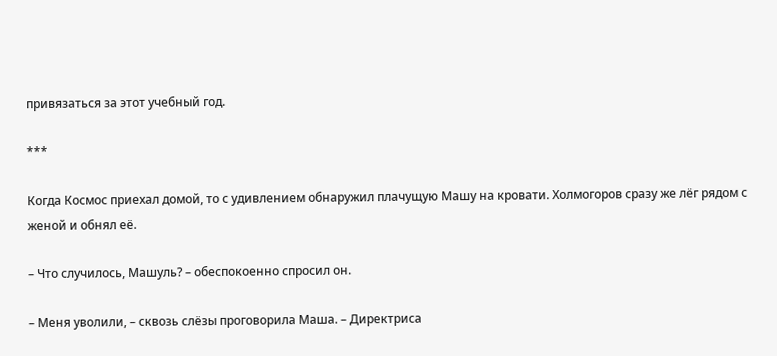привязаться за этот учебный год.

***

Когда Космос приехал домой, то с удивлением обнаружил плачущую Машу на кровати. Холмогоров сразу же лёг рядом с женой и обнял её.

– Что случилось, Машуль? – обеспокоенно спросил он.

– Меня уволили, – сквозь слёзы проговорила Маша. – Директриса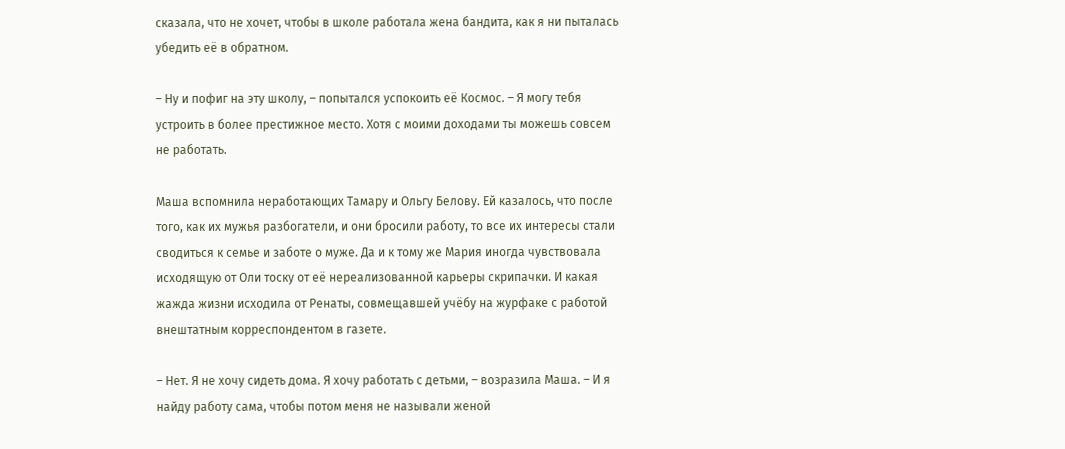сказала, что не хочет, чтобы в школе работала жена бандита, как я ни пыталась убедить её в обратном.

– Ну и пофиг на эту школу, – попытался успокоить её Космос. – Я могу тебя устроить в более престижное место. Хотя с моими доходами ты можешь совсем не работать.

Маша вспомнила неработающих Тамару и Ольгу Белову. Ей казалось, что после того, как их мужья разбогатели, и они бросили работу, то все их интересы стали сводиться к семье и заботе о муже. Да и к тому же Мария иногда чувствовала исходящую от Оли тоску от её нереализованной карьеры скрипачки. И какая жажда жизни исходила от Ренаты, совмещавшей учёбу на журфаке с работой внештатным корреспондентом в газете.

– Нет. Я не хочу сидеть дома. Я хочу работать с детьми, – возразила Маша. – И я найду работу сама, чтобы потом меня не называли женой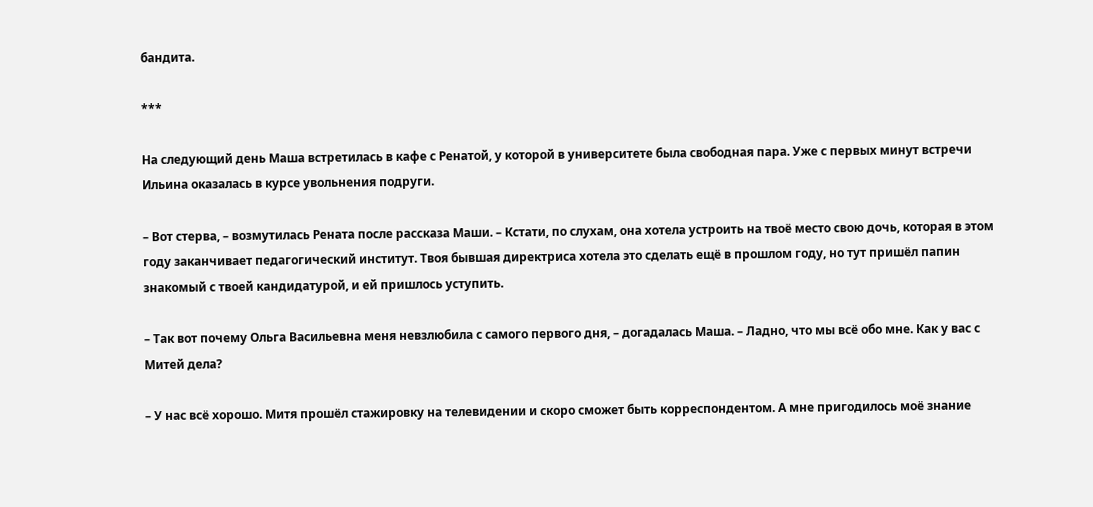бандита.

***

На следующий день Маша встретилась в кафе с Ренатой, у которой в университете была свободная пара. Уже с первых минут встречи Ильина оказалась в курсе увольнения подруги.

– Вот стерва, – возмутилась Рената после рассказа Маши. – Кстати, по слухам, она хотела устроить на твоё место свою дочь, которая в этом году заканчивает педагогический институт. Твоя бывшая директриса хотела это сделать ещё в прошлом году, но тут пришёл папин знакомый с твоей кандидатурой, и ей пришлось уступить.

– Так вот почему Ольга Васильевна меня невзлюбила с самого первого дня, – догадалась Маша. – Ладно, что мы всё обо мне. Как у вас с Митей дела?

– У нас всё хорошо. Митя прошёл стажировку на телевидении и скоро сможет быть корреспондентом. А мне пригодилось моё знание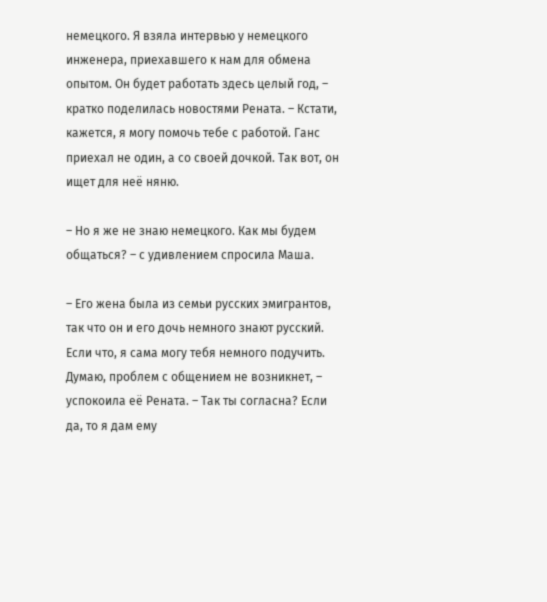немецкого. Я взяла интервью у немецкого инженера, приехавшего к нам для обмена опытом. Он будет работать здесь целый год, – кратко поделилась новостями Рената. – Кстати, кажется, я могу помочь тебе с работой. Ганс приехал не один, а со своей дочкой. Так вот, он ищет для неё няню.

– Но я же не знаю немецкого. Как мы будем общаться? – с удивлением спросила Маша.

– Его жена была из семьи русских эмигрантов, так что он и его дочь немного знают русский. Если что, я сама могу тебя немного подучить. Думаю, проблем с общением не возникнет, – успокоила её Рената. – Так ты согласна? Если да, то я дам ему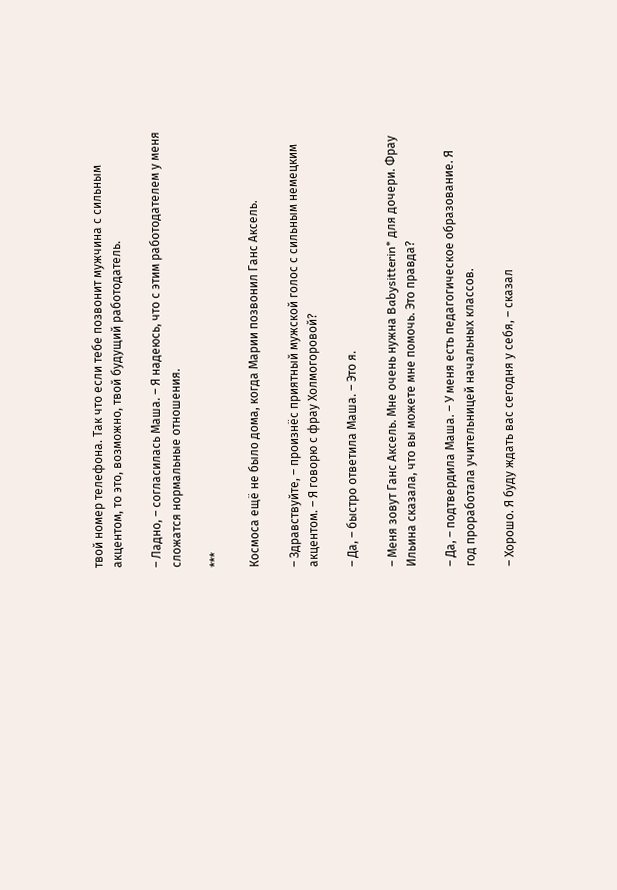твой номер телефона. Так что если тебе позвонит мужчина с сильным акцентом, то это, возможно, твой будущий работодатель.

– Ладно, – согласилась Маша. – Я надеюсь, что с этим работодателем у меня сложатся нормальные отношения.

***

Космоса ещё не было дома, когда Марии позвонил Ганс Аксель.

– Здравствуйте, – произнёс приятный мужской голос с сильным немецким акцентом. – Я говорю с фрау Холмогоровой?

– Да, – быстро ответила Маша. – Это я.

– Меня зовут Ганс Аксель. Мне очень нужна Babysitterin* для дочери. Фрау Ильина сказала, что вы можете мне помочь. Это правда?

– Да, – подтвердила Маша. – У меня есть педагогическое образование. Я год проработала учительницей начальных классов.

– Хорошо. Я буду ждать вас сегодня у себя, – сказал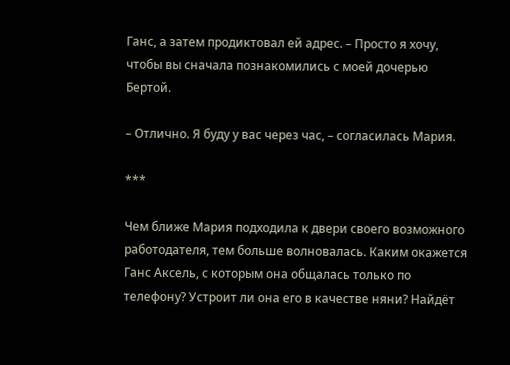Ганс, а затем продиктовал ей адрес. – Просто я хочу, чтобы вы сначала познакомились с моей дочерью Бертой.

– Отлично. Я буду у вас через час, – согласилась Мария.

***

Чем ближе Мария подходила к двери своего возможного работодателя, тем больше волновалась. Каким окажется Ганс Аксель, с которым она общалась только по телефону? Устроит ли она его в качестве няни? Найдёт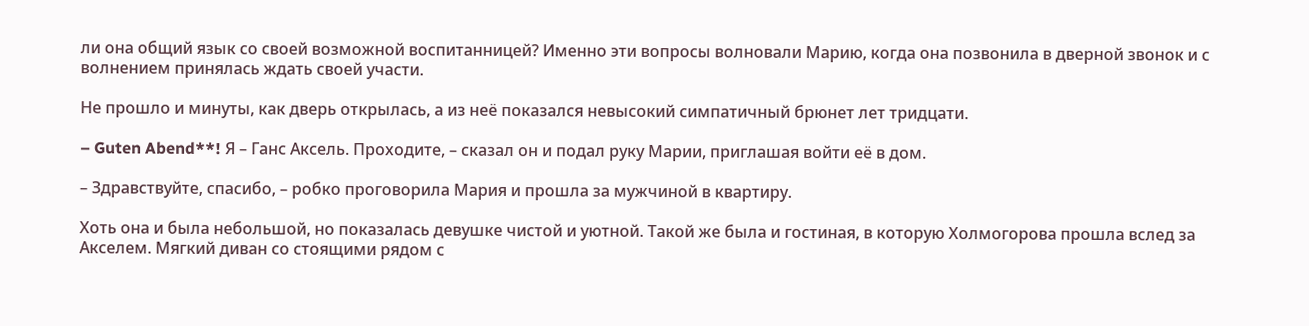ли она общий язык со своей возможной воспитанницей? Именно эти вопросы волновали Марию, когда она позвонила в дверной звонок и с волнением принялась ждать своей участи.

Не прошло и минуты, как дверь открылась, а из неё показался невысокий симпатичный брюнет лет тридцати.

– Guten Abend**! Я – Ганс Аксель. Проходите, – сказал он и подал руку Марии, приглашая войти её в дом.

– Здравствуйте, спасибо, – робко проговорила Мария и прошла за мужчиной в квартиру.

Хоть она и была небольшой, но показалась девушке чистой и уютной. Такой же была и гостиная, в которую Холмогорова прошла вслед за Акселем. Мягкий диван со стоящими рядом с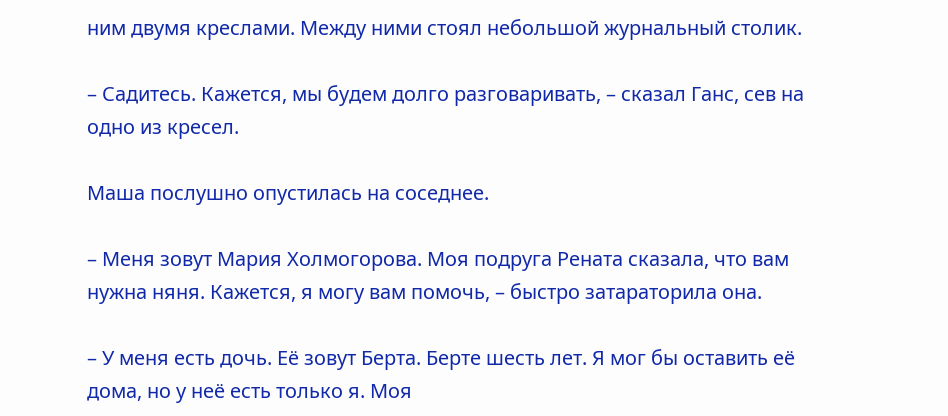ним двумя креслами. Между ними стоял небольшой журнальный столик.

– Садитесь. Кажется, мы будем долго разговаривать, – сказал Ганс, сев на одно из кресел.

Маша послушно опустилась на соседнее.

– Меня зовут Мария Холмогорова. Моя подруга Рената сказала, что вам нужна няня. Кажется, я могу вам помочь, – быстро затараторила она.

– У меня есть дочь. Её зовут Берта. Берте шесть лет. Я мог бы оставить её дома, но у неё есть только я. Моя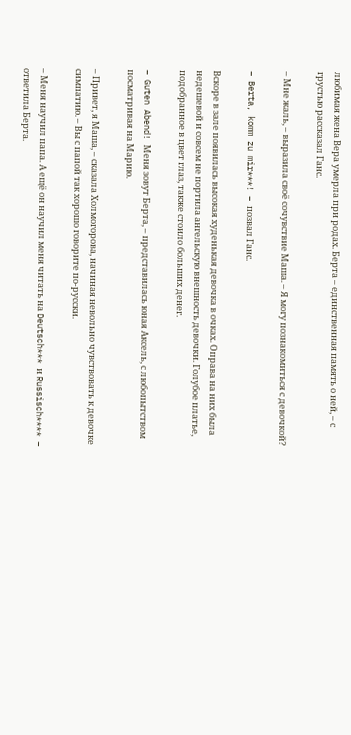любимая жена Вера умерла при родах. Берта – единственная память о ней, – с грустью рассказал Ганс.

– Мне жаль, – выразила своё сочувствие Маша. – Я могу познакомиться с девочкой?

– Berta, komm zu mir***! – позвал Ганс.

Вскоре в зале появилась высокая худенькая девочка в очках. Оправа на них была недешевой и совсем не портила ангельскую внешность девочки. Голубое платье, подобранное в цвет глаз, также стоило больших денег.

– Guten Abend! Меня зовут Берта, – представилась юная Аксель, с любопытством посматривая на Марию.

– Привет, я Маша, – сказала Холмогорова, начиная невольно чувствовать к девочке симпатию. – Вы с папой так хорошо говорите по-русски.

– Меня научил папа. А ещё он научил меня читать на Deutsch*** и Russisch**** – ответила Берта.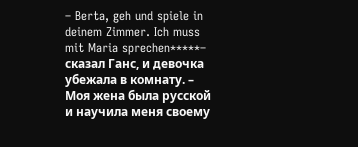– Berta, geh und spiele in deinem Zimmer. Ich muss mit Maria sprechen*****– сказал Ганс, и девочка убежала в комнату. – Моя жена была русской и научила меня своему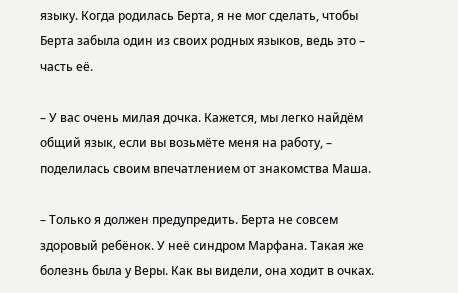языку. Когда родилась Берта, я не мог сделать, чтобы Берта забыла один из своих родных языков, ведь это – часть её.

– У вас очень милая дочка. Кажется, мы легко найдём общий язык, если вы возьмёте меня на работу, – поделилась своим впечатлением от знакомства Маша.

– Только я должен предупредить. Берта не совсем здоровый ребёнок. У неё синдром Марфана. Такая же болезнь была у Веры. Как вы видели, она ходит в очках.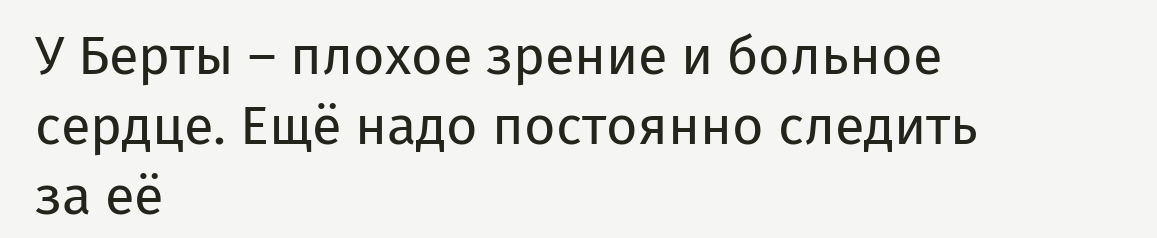У Берты – плохое зрение и больное сердце. Ещё надо постоянно следить за её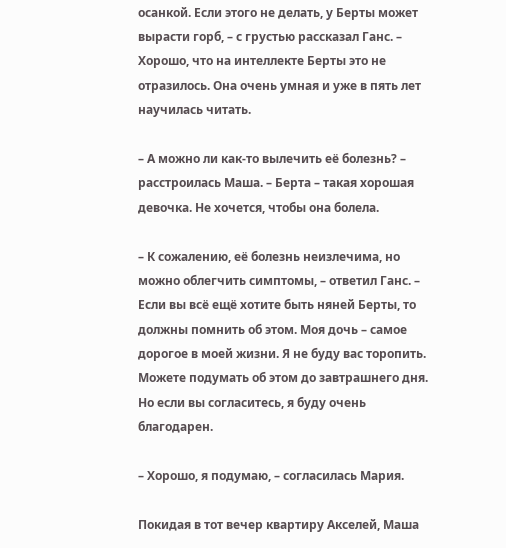осанкой. Если этого не делать, у Берты может вырасти горб, – с грустью рассказал Ганс. – Хорошо, что на интеллекте Берты это не отразилось. Она очень умная и уже в пять лет научилась читать.

– А можно ли как-то вылечить её болезнь? – расстроилась Маша. – Берта – такая хорошая девочка. Не хочется, чтобы она болела.

– К сожалению, её болезнь неизлечима, но можно облегчить симптомы, – ответил Ганс. – Если вы всё ещё хотите быть няней Берты, то должны помнить об этом. Моя дочь – самое дорогое в моей жизни. Я не буду вас торопить. Можете подумать об этом до завтрашнего дня. Но если вы согласитесь, я буду очень благодарен.

– Хорошо, я подумаю, – согласилась Мария.

Покидая в тот вечер квартиру Акселей, Маша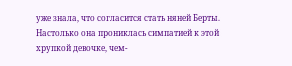уже знала, что согласится стать няней Берты. Настолько она прониклась симпатией к этой хрупкой девочке, чем-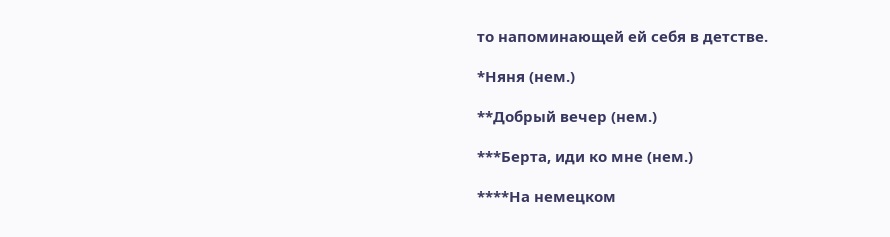то напоминающей ей себя в детстве.

*Няня (нем.)

**Добрый вечер (нем.)

***Берта, иди ко мне (нем.)

****На немецком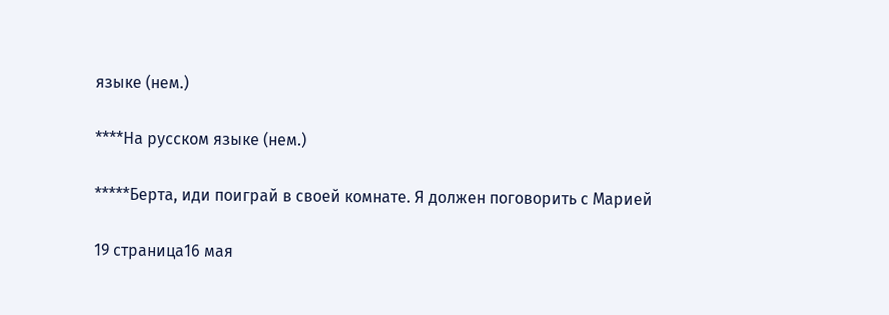языке (нем.)

****На русском языке (нем.)

*****Берта, иди поиграй в своей комнате. Я должен поговорить с Марией

19 страница16 мая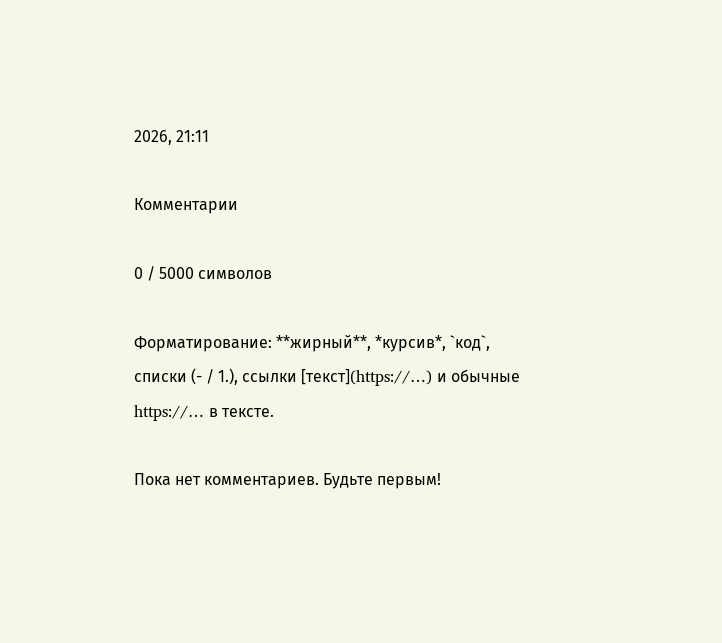2026, 21:11

Комментарии

0 / 5000 символов

Форматирование: **жирный**, *курсив*, `код`, списки (- / 1.), ссылки [текст](https://…) и обычные https://… в тексте.

Пока нет комментариев. Будьте первым!